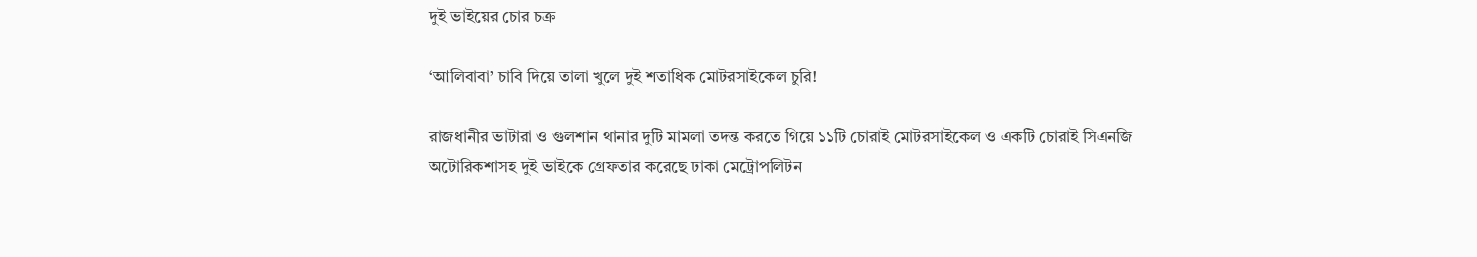দুই ভাইয়ের চোর চক্র

‘আলিবাবা’ চাবি দিয়ে তালা খুলে দুই শতাধিক মোটরসাইকেল চুরি!

রাজধানীর ভাটারা ও গুলশান থানার দুটি মামলা তদন্ত করতে গিয়ে ১১টি চোরাই মোটরসাইকেল ও একটি চোরাই সিএনজি অটোরিকশাসহ দুই ভাইকে গ্রেফতার করেছে ঢাকা মেট্রোপলিটন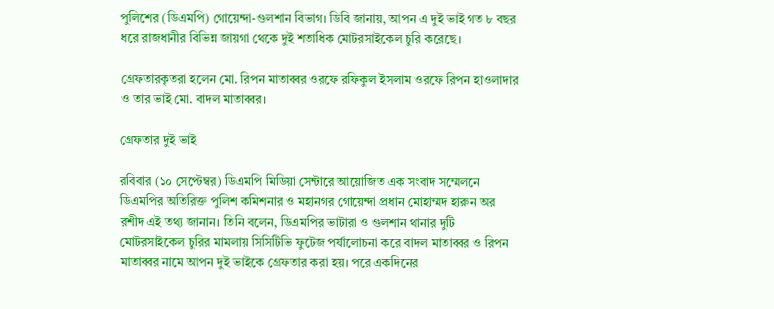পুলিশের (ডিএমপি) গোয়েন্দা-গুলশান বিভাগ। ডিবি জানায়, আপন এ দুই ভাই গত ৮ বছর ধরে রাজধানীর বিভিন্ন জায়গা থেকে দুই শতাধিক মোটরসাইকেল চুরি করেছে।

গ্রেফতারকৃতরা হলেন মো. রিপন মাতাব্বর ওরফে রফিকুল ইসলাম ওরফে রিপন হাওলাদার ও তার ভাই মো. বাদল মাতাব্বর।

গ্রেফতার দুই ভাই

রবিবার (১০ সেপ্টেম্বর) ডিএমপি মিডিয়া সেন্টারে আয়োজিত এক সংবাদ সম্মেলনে ডিএমপির অতিরিক্ত পুলিশ কমিশনার ও মহানগর গোয়েন্দা প্রধান মোহাম্মদ হারুন অর রশীদ এই তথ্য জানান। তিনি বলেন, ডিএমপির ভাটারা ও গুলশান থানার দুটি মোটরসাইকেল চুরির মামলায় সিসিটিভি ফুটেজ পর্যালোচনা করে বাদল মাতাব্বর ও রিপন মাতাব্বর নামে আপন দুই ভাইকে গ্রেফতার করা হয়। পরে একদিনের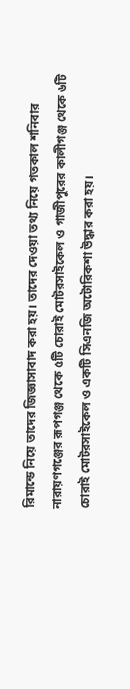রিমান্ডে নিয়ে তাদের জিজ্ঞাসাবাদ করা হয়। তাদের দেওয়া তথ্য নিয়ে গতকাল শনিবার নারায়ণগঞ্জের রূপগঞ্জ থেকে ৫টি চোরাই মোটরসাইকেল ও গাজীপুরের কালীগঞ্জ থেকে ৬টি চোরাই মোটরসাইকেল ও একটি সিএনজি অটোরিকশা উদ্ধার করা হয়।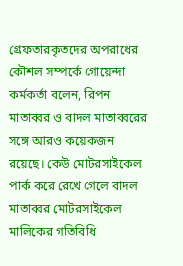গ্রেফতারকৃতদের অপরাধের কৌশল সম্পর্কে গোয়েন্দা কর্মকর্তা বলেন, রিপন মাতাব্বর ও বাদল মাতাব্বরের সঙ্গে আরও কয়েকজন রয়েছে। কেউ মোটরসাইকেল পার্ক করে রেখে গেলে বাদল মাতাব্বর মোটরসাইকেল মালিকের গতিবিধি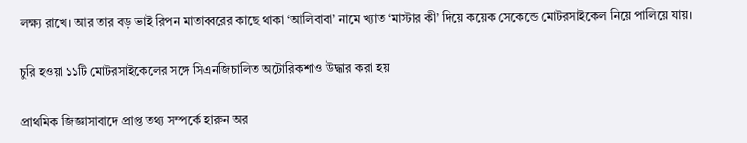লক্ষ্য রাখে। আর তার বড় ভাই রিপন মাতাব্বরের কাছে থাকা ‘আলিবাবা’ নামে খ্যাত ‘মাস্টার কী’ দিয়ে কয়েক সেকেন্ডে মোটরসাইকেল নিয়ে পালিয়ে যায়।

চুরি হওয়া ১১টি মোটরসাইকেলের সঙ্গে সিএনজিচালিত অটোরিকশাও উদ্ধার করা হয়

প্রাথমিক জিজ্ঞাসাবাদে প্রাপ্ত তথ্য সম্পর্কে হারুন অর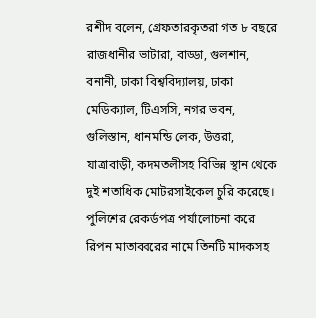রশীদ বলেন, গ্রেফতারকৃতরা গত ৮ বছরে রাজধানীর ভাটারা, বাড্ডা, গুলশান, বনানী, ঢাকা বিশ্ববিদ্যালয়, ঢাকা মেডিক্যাল, টিএসসি, নগর ভবন, গুলিস্তান, ধানমন্ডি লেক, উত্তরা, যাত্রাবাড়ী, কদমতলীসহ বিভিন্ন স্থান থেকে দুই শতাধিক মোটরসাইকেল চুরি করেছে। পুলিশের রেকর্ডপত্র পর্যালোচনা করে রিপন মাতাব্বরের নামে তিনটি মাদকসহ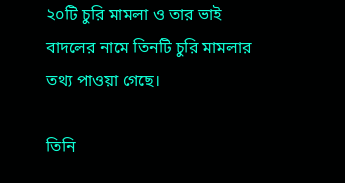২০টি চুরি মামলা ও তার ভাই বাদলের নামে তিনটি চুরি মামলার তথ্য পাওয়া গেছে।

তিনি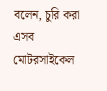বলেন, চুরি করা এসব মোটরসাইকেল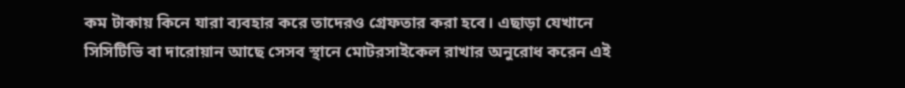কম টাকায় কিনে যারা ব্যবহার করে তাদেরও গ্রেফতার করা হবে। এছাড়া যেখানে সিসিটিভি বা দারোয়ান আছে সেসব স্থানে মোটরসাইকেল রাখার অনুরোধ করেন এই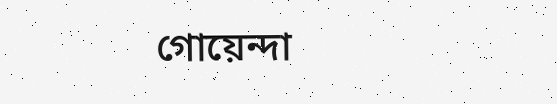গোয়েন্দা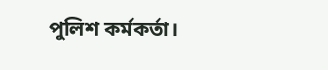পুলিশ কর্মকর্তা।